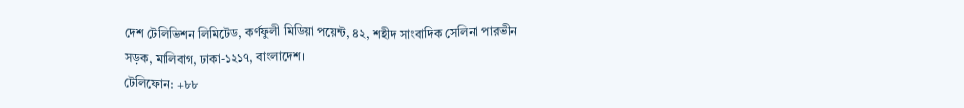দেশ টেলিভিশন লিমিটেড, কর্ণফুলী মিডিয়া পয়েন্ট, ৪২, শহীদ সাংবাদিক সেলিনা পারভীন সড়ক, মালিবাগ, ঢাকা-১২১৭, বাংলাদেশ।
টেলিফোন: +৮৮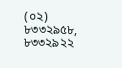(০২) ৮৩৩২৯৫৮, ৮৩৩২৯২২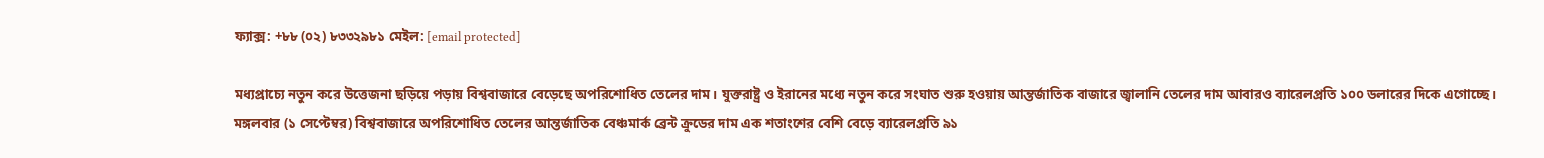ফ্যাক্স: +৮৮ (০২) ৮৩৩২৯৮১ মেইল: [email protected]

মধ্যপ্রাচ্যে নতুন করে উত্তেজনা ছড়িয়ে পড়ায় বিশ্ববাজারে বেড়েছে অপরিশোধিত তেলের দাম। যুক্তরাষ্ট্র ও ইরানের মধ্যে নতুন করে সংঘাত শুরু হওয়ায় আন্তর্জাতিক বাজারে জ্বালানি তেলের দাম আবারও ব্যারেলপ্রতি ১০০ ডলারের দিকে এগোচ্ছে।
মঙ্গলবার (১ সেপ্টেম্বর) বিশ্ববাজারে অপরিশোধিত তেলের আন্তর্জাতিক বেঞ্চমার্ক ব্রেন্ট ক্রুডের দাম এক শতাংশের বেশি বেড়ে ব্যারেলপ্রতি ৯১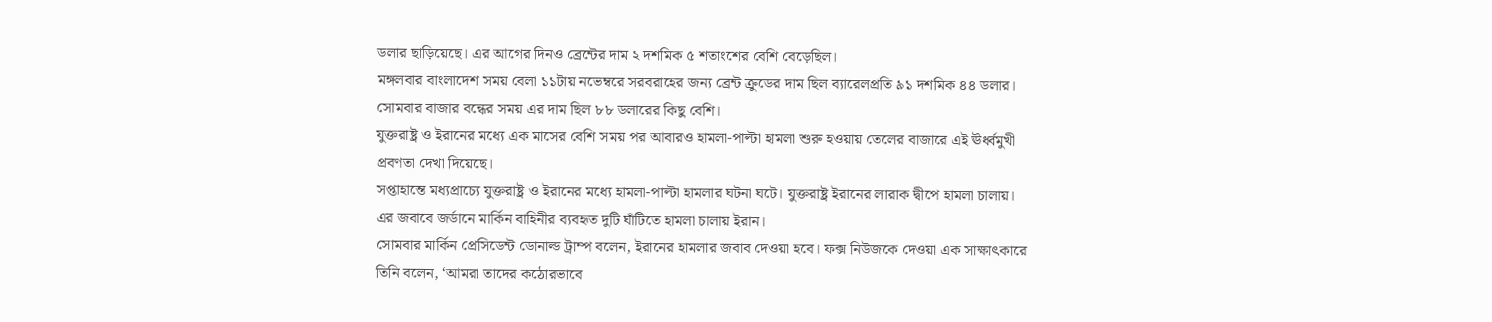ডলার ছাড়িয়েছে। এর আগের দিনও ব্রেন্টের দাম ২ দশমিক ৫ শতাংশের বেশি বেড়েছিল।
মঙ্গলবার বাংলাদেশ সময় বেলা ১১টায় নভেম্বরে সরবরাহের জন্য ব্রেন্ট ক্রুডের দাম ছিল ব্যারেলপ্রতি ৯১ দশমিক ৪৪ ডলার। সোমবার বাজার বন্ধের সময় এর দাম ছিল ৮৮ ডলারের কিছু বেশি।
যুক্তরাষ্ট্র ও ইরানের মধ্যে এক মাসের বেশি সময় পর আবারও হামলা-পাল্টা হামলা শুরু হওয়ায় তেলের বাজারে এই ঊর্ধ্বমুখী প্রবণতা দেখা দিয়েছে।
সপ্তাহান্তে মধ্যপ্রাচ্যে যুক্তরাষ্ট্র ও ইরানের মধ্যে হামলা-পাল্টা হামলার ঘটনা ঘটে। যুক্তরাষ্ট্র ইরানের লারাক দ্বীপে হামলা চালায়। এর জবাবে জর্ডানে মার্কিন বাহিনীর ব্যবহৃত দুটি ঘাঁটিতে হামলা চালায় ইরান।
সোমবার মার্কিন প্রেসিডেন্ট ডোনাল্ড ট্রাম্প বলেন, ইরানের হামলার জবাব দেওয়া হবে। ফক্স নিউজকে দেওয়া এক সাক্ষাৎকারে তিনি বলেন, ‘আমরা তাদের কঠোরভাবে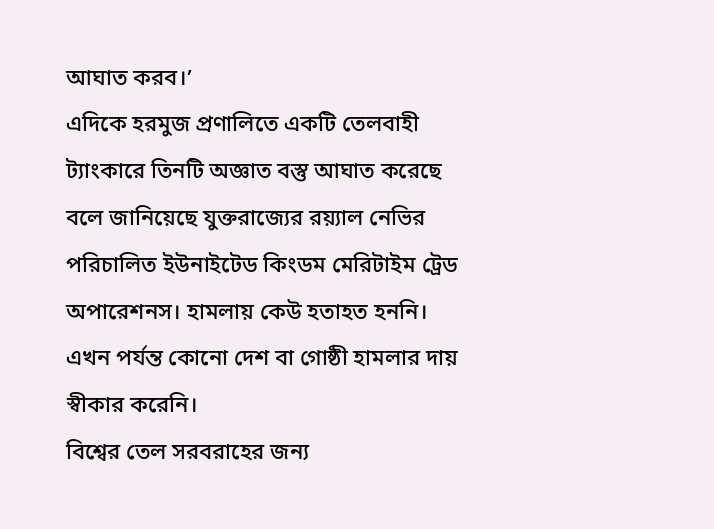আঘাত করব।’
এদিকে হরমুজ প্রণালিতে একটি তেলবাহী ট্যাংকারে তিনটি অজ্ঞাত বস্তু আঘাত করেছে বলে জানিয়েছে যুক্তরাজ্যের রয়্যাল নেভির পরিচালিত ইউনাইটেড কিংডম মেরিটাইম ট্রেড অপারেশনস। হামলায় কেউ হতাহত হননি। এখন পর্যন্ত কোনো দেশ বা গোষ্ঠী হামলার দায় স্বীকার করেনি।
বিশ্বের তেল সরবরাহের জন্য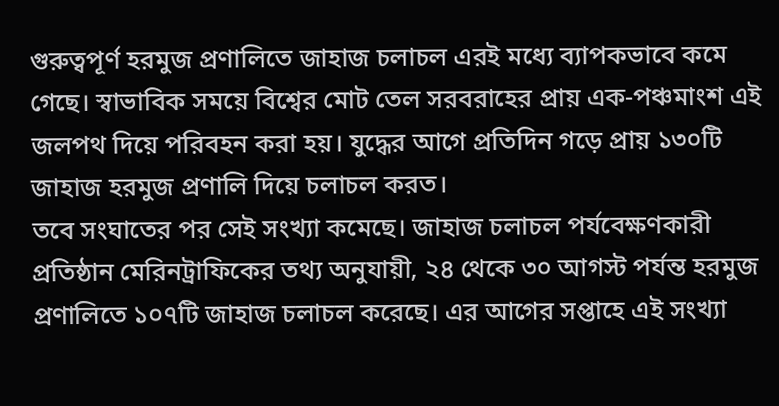গুরুত্বপূর্ণ হরমুজ প্রণালিতে জাহাজ চলাচল এরই মধ্যে ব্যাপকভাবে কমে গেছে। স্বাভাবিক সময়ে বিশ্বের মোট তেল সরবরাহের প্রায় এক-পঞ্চমাংশ এই জলপথ দিয়ে পরিবহন করা হয়। যুদ্ধের আগে প্রতিদিন গড়ে প্রায় ১৩০টি জাহাজ হরমুজ প্রণালি দিয়ে চলাচল করত।
তবে সংঘাতের পর সেই সংখ্যা কমেছে। জাহাজ চলাচল পর্যবেক্ষণকারী প্রতিষ্ঠান মেরিনট্রাফিকের তথ্য অনুযায়ী, ২৪ থেকে ৩০ আগস্ট পর্যন্ত হরমুজ প্রণালিতে ১০৭টি জাহাজ চলাচল করেছে। এর আগের সপ্তাহে এই সংখ্যা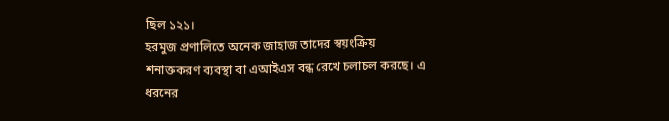ছিল ১২১।
হরমুজ প্রণালিতে অনেক জাহাজ তাদের স্বয়ংক্রিয় শনাক্তকরণ ব্যবস্থা বা এআইএস বন্ধ রেখে চলাচল করছে। এ ধরনের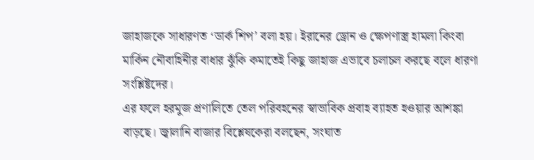জাহাজকে সাধারণত ‘ডার্ক শিপ’ বলা হয়। ইরানের ড্রোন ও ক্ষেপণাস্ত্র হামলা কিংবা মার্কিন নৌবাহিনীর বাধার ঝুঁকি কমাতেই কিছু জাহাজ এভাবে চলাচল করছে বলে ধারণা সংশ্লিষ্টদের।
এর ফলে হরমুজ প্রণালিতে তেল পরিবহনের স্বাভাবিক প্রবাহ ব্যাহত হওয়ার আশঙ্কা বাড়ছে। জ্বালানি বাজার বিশ্লেষকেরা বলছেন, সংঘাত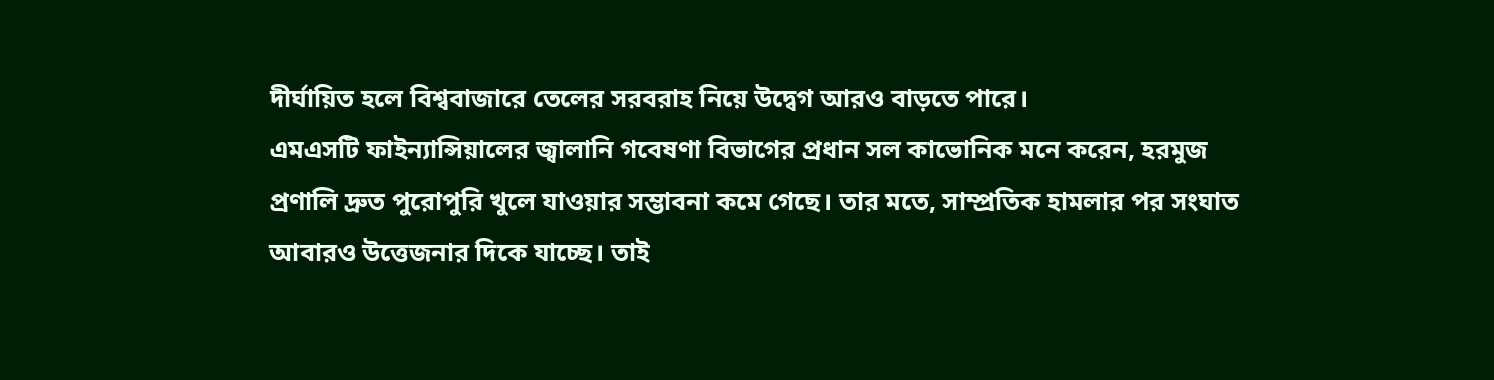দীর্ঘায়িত হলে বিশ্ববাজারে তেলের সরবরাহ নিয়ে উদ্বেগ আরও বাড়তে পারে।
এমএসটি ফাইন্যান্সিয়ালের জ্বালানি গবেষণা বিভাগের প্রধান সল কাভোনিক মনে করেন, হরমুজ প্রণালি দ্রুত পুরোপুরি খুলে যাওয়ার সম্ভাবনা কমে গেছে। তার মতে, সাম্প্রতিক হামলার পর সংঘাত আবারও উত্তেজনার দিকে যাচ্ছে। তাই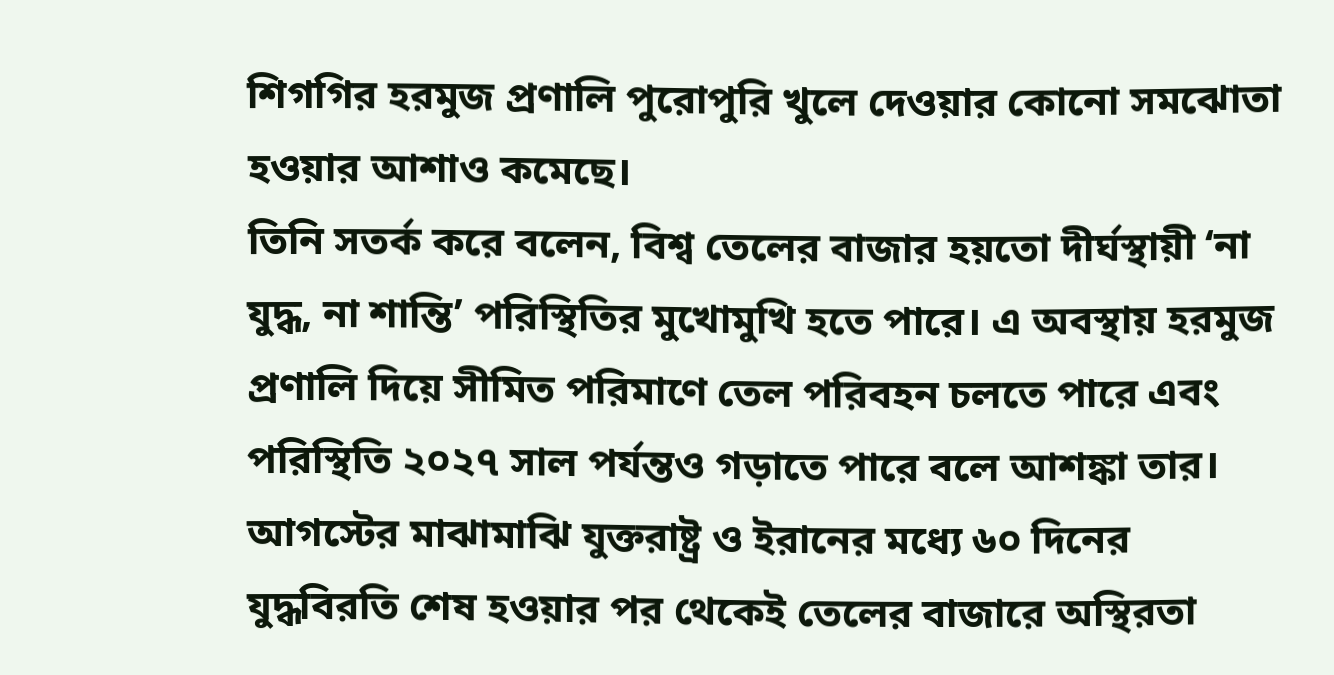শিগগির হরমুজ প্রণালি পুরোপুরি খুলে দেওয়ার কোনো সমঝোতা হওয়ার আশাও কমেছে।
তিনি সতর্ক করে বলেন, বিশ্ব তেলের বাজার হয়তো দীর্ঘস্থায়ী ‘না যুদ্ধ, না শান্তি’ পরিস্থিতির মুখোমুখি হতে পারে। এ অবস্থায় হরমুজ প্রণালি দিয়ে সীমিত পরিমাণে তেল পরিবহন চলতে পারে এবং পরিস্থিতি ২০২৭ সাল পর্যন্তও গড়াতে পারে বলে আশঙ্কা তার।
আগস্টের মাঝামাঝি যুক্তরাষ্ট্র ও ইরানের মধ্যে ৬০ দিনের যুদ্ধবিরতি শেষ হওয়ার পর থেকেই তেলের বাজারে অস্থিরতা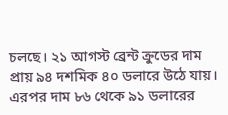চলছে। ২১ আগস্ট ব্রেন্ট ক্রুডের দাম প্রায় ৯৪ দশমিক ৪০ ডলারে উঠে যায়। এরপর দাম ৮৬ থেকে ৯১ ডলারের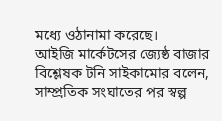মধ্যে ওঠানামা করেছে।
আইজি মার্কেটসের জ্যেষ্ঠ বাজার বিশ্লেষক টনি সাইকামোর বলেন, সাম্প্রতিক সংঘাতের পর স্বল্প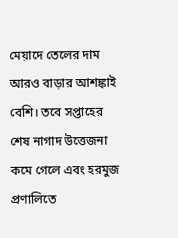মেয়াদে তেলের দাম আরও বাড়ার আশঙ্কাই বেশি। তবে সপ্তাহের শেষ নাগাদ উত্তেজনা কমে গেলে এবং হরমুজ প্রণালিতে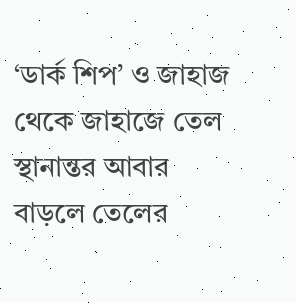‘ডার্ক শিপ’ ও জাহাজ থেকে জাহাজে তেল স্থানান্তর আবার বাড়লে তেলের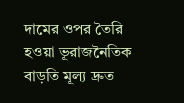দামের ওপর তৈরি হওয়া ভূরাজনৈতিক বাড়তি মূল্য দ্রুত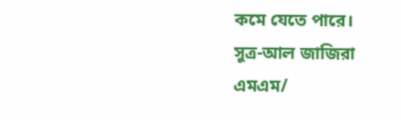কমে যেতে পারে।
সুত্র-আল জাজিরা
এমএম/